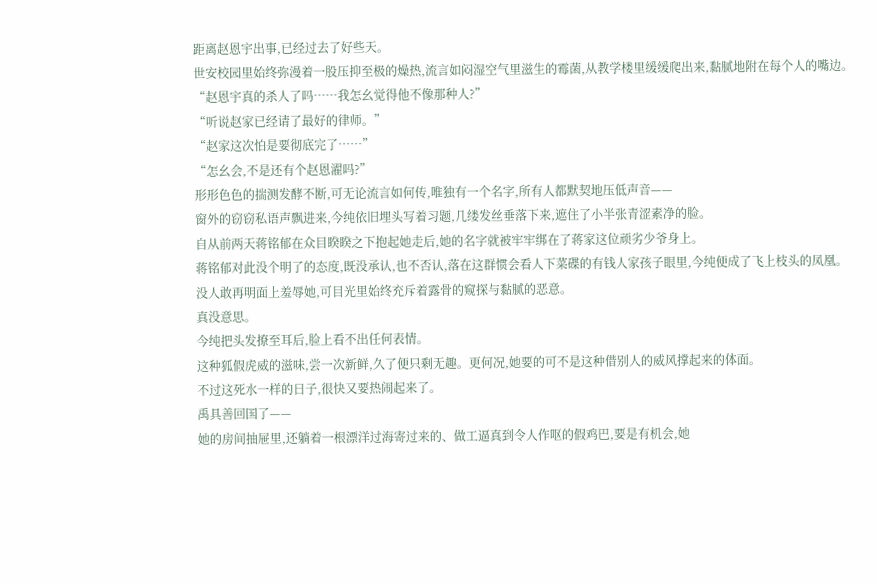距离赵恩宇出事,已经过去了好些天。
世安校园里始终弥漫着一股压抑至极的燥热,流言如闷湿空气里滋生的霉菌,从教学楼里缓缓爬出来,黏腻地附在每个人的嘴边。
“赵恩宇真的杀人了吗……我怎幺觉得他不像那种人?”
“听说赵家已经请了最好的律师。”
“赵家这次怕是要彻底完了……”
“怎幺会,不是还有个赵恩濯吗?”
形形色色的揣测发酵不断,可无论流言如何传,唯独有一个名字,所有人都默契地压低声音——
窗外的窃窃私语声飘进来,今纯依旧埋头写着习题,几缕发丝垂落下来,遮住了小半张青涩素净的脸。
自从前两天蒋铭郁在众目睽睽之下抱起她走后,她的名字就被牢牢绑在了蒋家这位顽劣少爷身上。
蒋铭郁对此没个明了的态度,既没承认,也不否认,落在这群惯会看人下菜碟的有钱人家孩子眼里,今纯便成了飞上枝头的凤凰。
没人敢再明面上羞辱她,可目光里始终充斥着露骨的窥探与黏腻的恶意。
真没意思。
今纯把头发撩至耳后,脸上看不出任何表情。
这种狐假虎威的滋味,尝一次新鲜,久了便只剩无趣。更何况,她要的可不是这种借别人的威风撑起来的体面。
不过这死水一样的日子,很快又要热闹起来了。
禹具善回国了——
她的房间抽屉里,还躺着一根漂洋过海寄过来的、做工逼真到令人作呕的假鸡巴,要是有机会,她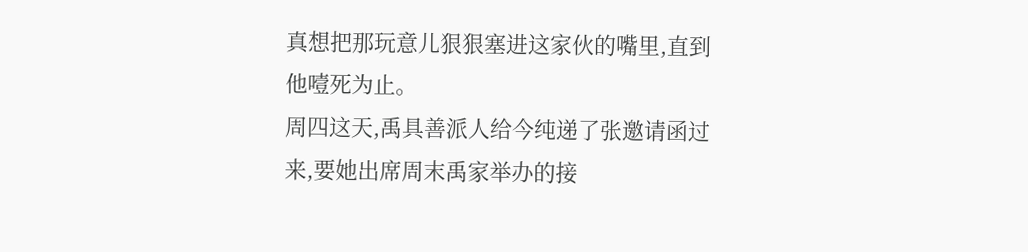真想把那玩意儿狠狠塞进这家伙的嘴里,直到他噎死为止。
周四这天,禹具善派人给今纯递了张邀请函过来,要她出席周末禹家举办的接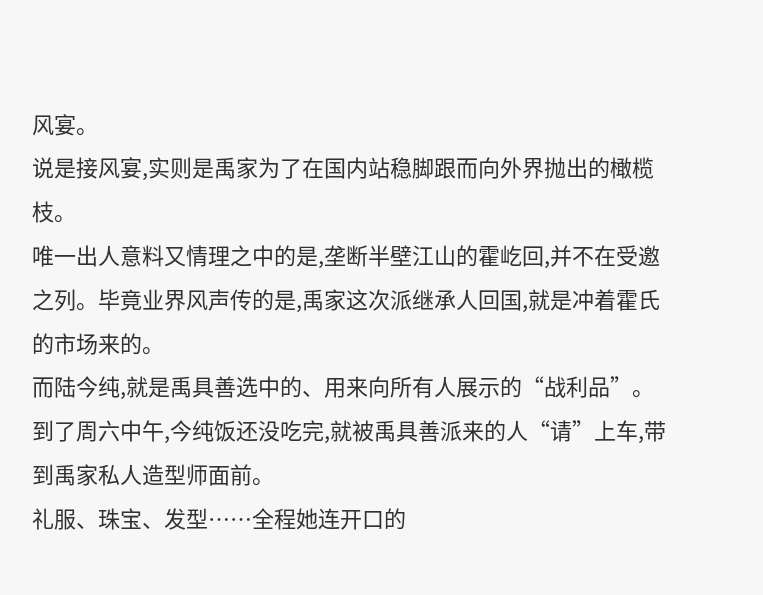风宴。
说是接风宴,实则是禹家为了在国内站稳脚跟而向外界抛出的橄榄枝。
唯一出人意料又情理之中的是,垄断半壁江山的霍屹回,并不在受邀之列。毕竟业界风声传的是,禹家这次派继承人回国,就是冲着霍氏的市场来的。
而陆今纯,就是禹具善选中的、用来向所有人展示的“战利品”。
到了周六中午,今纯饭还没吃完,就被禹具善派来的人“请”上车,带到禹家私人造型师面前。
礼服、珠宝、发型……全程她连开口的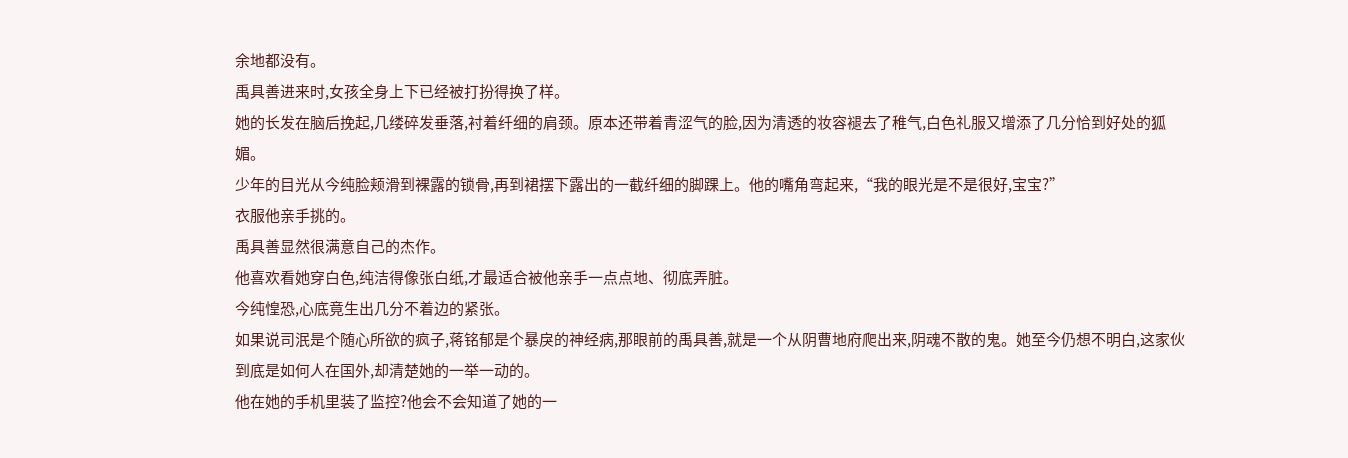余地都没有。
禹具善进来时,女孩全身上下已经被打扮得换了样。
她的长发在脑后挽起,几缕碎发垂落,衬着纤细的肩颈。原本还带着青涩气的脸,因为清透的妆容褪去了稚气,白色礼服又增添了几分恰到好处的狐媚。
少年的目光从今纯脸颊滑到裸露的锁骨,再到裙摆下露出的一截纤细的脚踝上。他的嘴角弯起来,“我的眼光是不是很好,宝宝?”
衣服他亲手挑的。
禹具善显然很满意自己的杰作。
他喜欢看她穿白色,纯洁得像张白纸,才最适合被他亲手一点点地、彻底弄脏。
今纯惶恐,心底竟生出几分不着边的紧张。
如果说司泯是个随心所欲的疯子,蒋铭郁是个暴戾的神经病,那眼前的禹具善,就是一个从阴曹地府爬出来,阴魂不散的鬼。她至今仍想不明白,这家伙到底是如何人在国外,却清楚她的一举一动的。
他在她的手机里装了监控?他会不会知道了她的一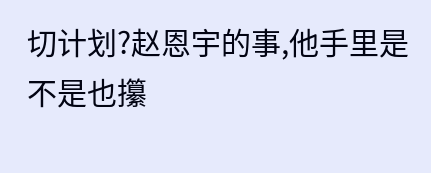切计划?赵恩宇的事,他手里是不是也攥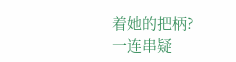着她的把柄?
一连串疑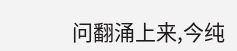问翻涌上来,今纯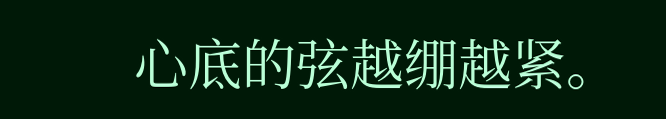心底的弦越绷越紧。